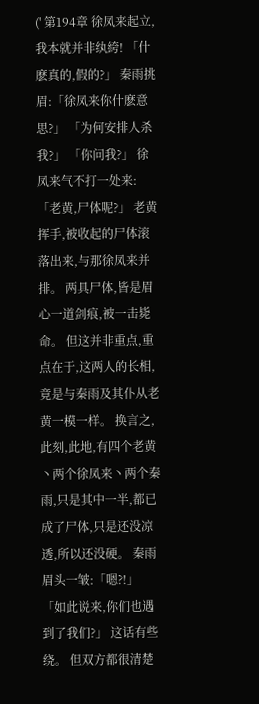(' 第194章 徐凤来起立,我本就并非纨絝! 「什麽真的,假的?」 秦雨挑眉:「徐凤来你什麽意思?」 「为何安排人杀我?」 「你问我?」 徐凤来气不打一处来:「老黄,尸体呢?」 老黄挥手,被收起的尸体滚落出来,与那徐凤来并排。 两具尸体,皆是眉心一道剑痕,被一击毙命。 但这并非重点,重点在于,这两人的长相,竟是与秦雨及其仆从老黄一模一样。 换言之,此刻,此地,有四个老黄丶两个徐凤来丶两个秦雨,只是其中一半,都已成了尸体,只是还没凉透,所以还没硬。 秦雨眉头一皱:「嗯?!」 「如此说来,你们也遇到了我们?」 这话有些绕。 但双方都很清楚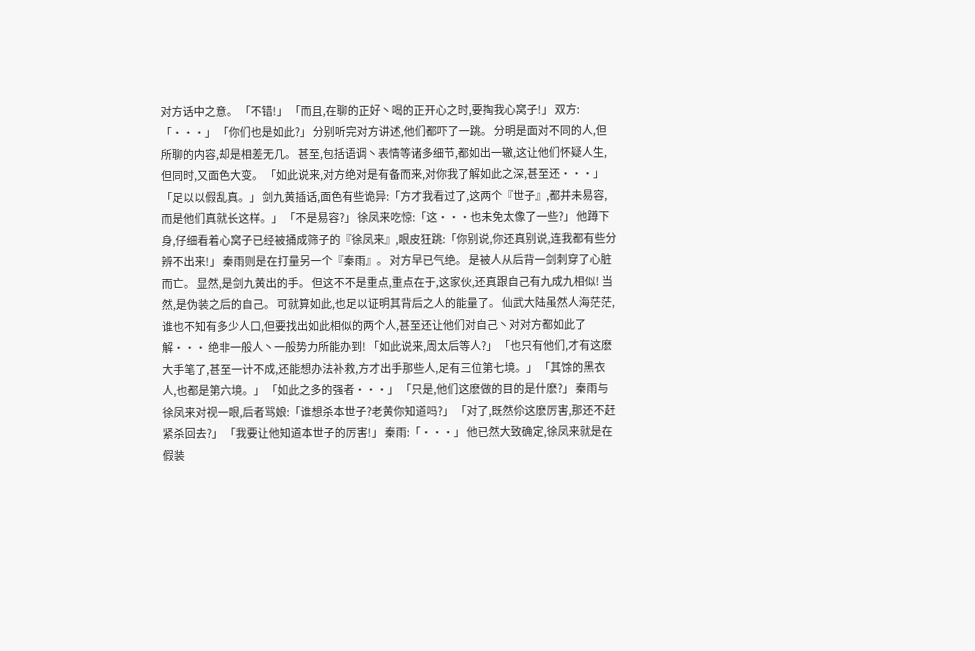对方话中之意。 「不错!」 「而且,在聊的正好丶喝的正开心之时,要掏我心窝子!」 双方:「···」 「你们也是如此?」 分别听完对方讲述,他们都吓了一跳。 分明是面对不同的人,但所聊的内容,却是相差无几。 甚至,包括语调丶表情等诸多细节,都如出一辙,这让他们怀疑人生,但同时,又面色大变。 「如此说来,对方绝对是有备而来,对你我了解如此之深,甚至还···」 「足以以假乱真。」 剑九黄插话,面色有些诡异:「方才我看过了,这两个『世子』,都并未易容,而是他们真就长这样。」 「不是易容?」 徐凤来吃惊:「这···也未免太像了一些?」 他蹲下身,仔细看着心窝子已经被捅成筛子的『徐凤来』,眼皮狂跳:「你别说,你还真别说,连我都有些分辨不出来!」 秦雨则是在打量另一个『秦雨』。 对方早已气绝。 是被人从后背一剑刺穿了心脏而亡。 显然,是剑九黄出的手。 但这不不是重点,重点在于,这家伙,还真跟自己有九成九相似! 当然,是伪装之后的自己。 可就算如此,也足以证明其背后之人的能量了。 仙武大陆虽然人海茫茫,谁也不知有多少人口,但要找出如此相似的两个人,甚至还让他们对自己丶对对方都如此了解··· 绝非一般人丶一般势力所能办到! 「如此说来,周太后等人?」 「也只有他们,才有这麽大手笔了,甚至一计不成,还能想办法补救,方才出手那些人,足有三位第七境。」 「其馀的黑衣人,也都是第六境。」 「如此之多的强者···」 「只是,他们这麽做的目的是什麽?」 秦雨与徐凤来对视一眼,后者骂娘:「谁想杀本世子?老黄你知道吗?」 「对了,既然伱这麽厉害,那还不赶紧杀回去?」 「我要让他知道本世子的厉害!」 秦雨:「···」 他已然大致确定,徐凤来就是在假装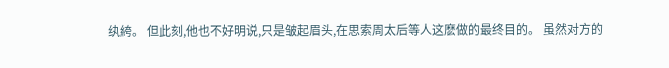纨絝。 但此刻,他也不好明说,只是皱起眉头,在思索周太后等人这麽做的最终目的。 虽然对方的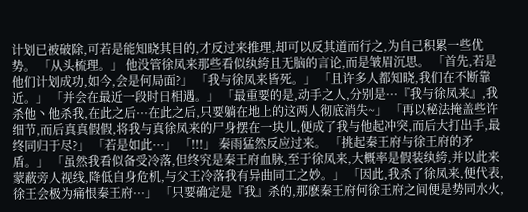计划已被破除,可若是能知晓其目的,才反过来推理,却可以反其道而行之,为自己积累一些优势。 「从头梳理。」 他没管徐凤来那些看似纨絝且无脑的言论,而是皱眉沉思。 「首先,若是他们计划成功,如今,会是何局面?」 「我与徐凤来皆死。」 「且许多人都知晓,我们在不断靠近。」 「并会在最近一段时日相遇。」 「最重要的是,动手之人,分别是···『我与徐凤来』,我杀他丶他杀我,在此之后···在此之后,只要躺在地上的这两人彻底消失~」 「再以秘法掩盖些许细节,而后真真假假,将我与真徐凤来的尸身摆在一块儿,便成了我与他起冲突,而后大打出手,最终同归于尽?」 「若是如此···」 「!!!」 秦雨猛然反应过来。 「挑起秦王府与徐王府的矛盾。」 「虽然我看似备受冷落,但终究是秦王府血脉,至于徐凤来,大概率是假装纨絝,并以此来蒙蔽旁人视线,降低自身危机,与父王冷落我有异曲同工之妙。」 「因此,我杀了徐凤来,便代表,徐王会极为痛恨秦王府···」 「只要确定是『我』杀的,那麽秦王府何徐王府之间便是势同水火,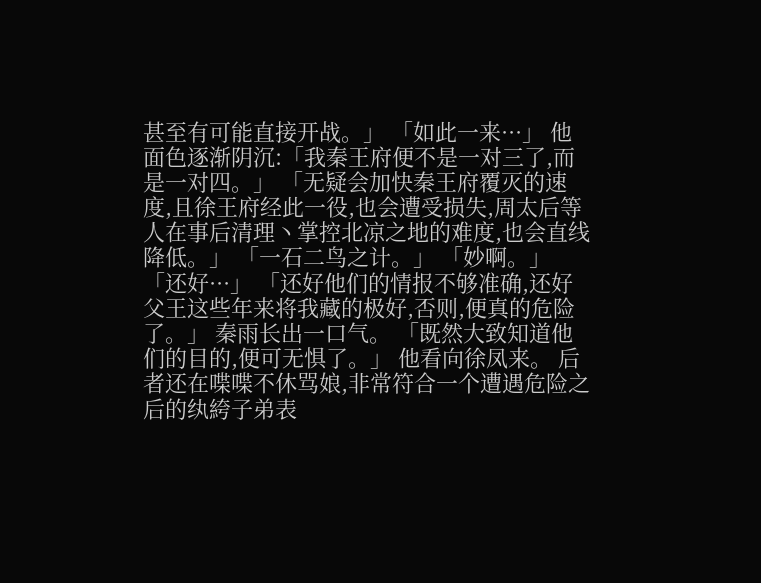甚至有可能直接开战。」 「如此一来···」 他面色逐渐阴沉:「我秦王府便不是一对三了,而是一对四。」 「无疑会加快秦王府覆灭的速度,且徐王府经此一役,也会遭受损失,周太后等人在事后清理丶掌控北凉之地的难度,也会直线降低。」 「一石二鸟之计。」 「妙啊。」 「还好···」 「还好他们的情报不够准确,还好父王这些年来将我藏的极好,否则,便真的危险了。」 秦雨长出一口气。 「既然大致知道他们的目的,便可无惧了。」 他看向徐凤来。 后者还在喋喋不休骂娘,非常符合一个遭遇危险之后的纨絝子弟表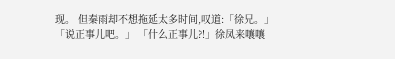现。 但秦雨却不想拖延太多时间,叹道:「徐兄。」 「说正事儿吧。」 「什么正事儿?!」徐凤来嚷嚷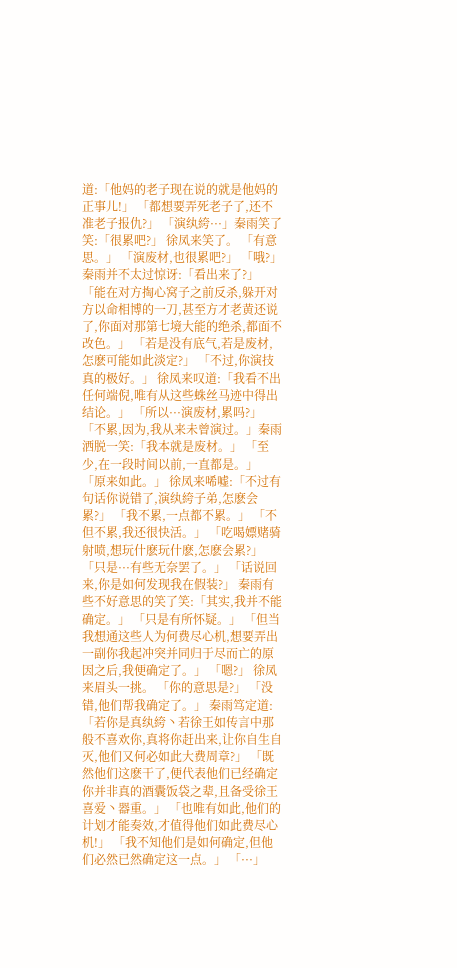道:「他妈的老子现在说的就是他妈的正事儿!」 「都想要弄死老子了,还不准老子报仇?」 「演纨絝···」秦雨笑了笑:「很累吧?」 徐凤来笑了。 「有意思。」 「演废材,也很累吧?」 「哦?」秦雨并不太过惊讶:「看出来了?」 「能在对方掏心窝子之前反杀,躲开对方以命相博的一刀,甚至方才老黄还说了,你面对那第七境大能的绝杀,都面不改色。」 「若是没有底气,若是废材,怎麽可能如此淡定?」 「不过,你演技真的极好。」 徐凤来叹道:「我看不出任何端倪,唯有从这些蛛丝马迹中得出结论。」 「所以···演废材,累吗?」 「不累,因为,我从来未曾演过。」秦雨洒脱一笑:「我本就是废材。」 「至少,在一段时间以前,一直都是。」 「原来如此。」 徐凤来唏嘘:「不过有句话你说错了,演纨絝子弟,怎麽会累?」 「我不累,一点都不累。」 「不但不累,我还很快活。」 「吃喝嫖赌骑射喷,想玩什麽玩什麽,怎麽会累?」 「只是···有些无奈罢了。」 「话说回来,你是如何发现我在假装?」 秦雨有些不好意思的笑了笑:「其实,我并不能确定。」 「只是有所怀疑。」 「但当我想通这些人为何费尽心机,想要弄出一副你我起冲突并同归于尽而亡的原因之后,我便确定了。」 「嗯?」 徐凤来眉头一挑。 「你的意思是?」 「没错,他们帮我确定了。」 秦雨笃定道:「若你是真纨絝丶若徐王如传言中那般不喜欢你,真将你赶出来,让你自生自灭,他们又何必如此大费周章?」 「既然他们这麽干了,便代表他们已经确定你并非真的酒囊饭袋之辈,且备受徐王喜爱丶器重。」 「也唯有如此,他们的计划才能奏效,才值得他们如此费尽心机!」 「我不知他们是如何确定,但他们必然已然确定这一点。」 「···」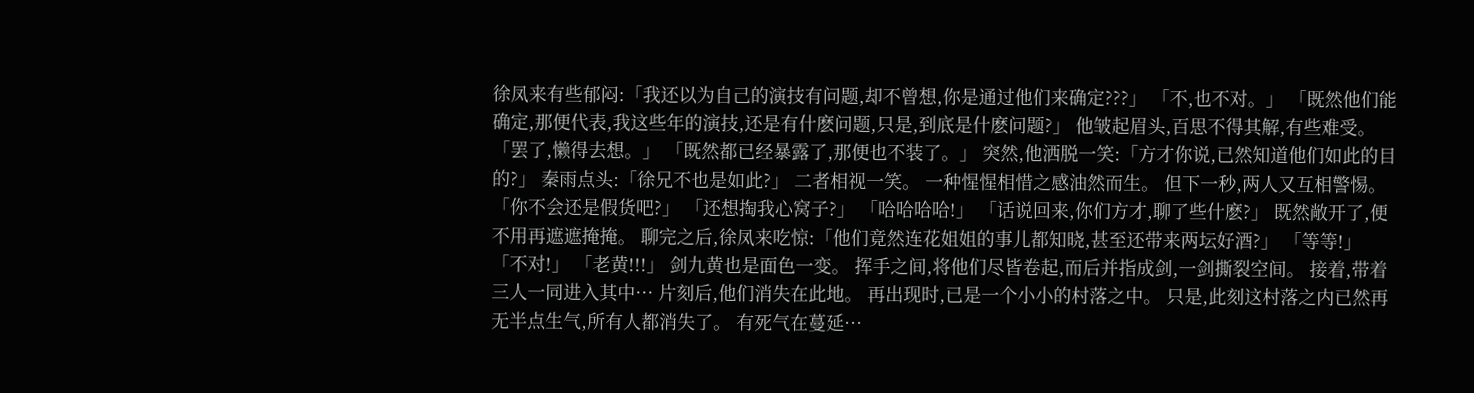徐凤来有些郁闷:「我还以为自己的演技有问题,却不曾想,你是通过他们来确定???」 「不,也不对。」 「既然他们能确定,那便代表,我这些年的演技,还是有什麽问题,只是,到底是什麽问题?」 他皱起眉头,百思不得其解,有些难受。 「罢了,懒得去想。」 「既然都已经暴露了,那便也不装了。」 突然,他洒脱一笑:「方才你说,已然知道他们如此的目的?」 秦雨点头:「徐兄不也是如此?」 二者相视一笑。 一种惺惺相惜之感油然而生。 但下一秒,两人又互相警惕。 「你不会还是假货吧?」 「还想掏我心窝子?」 「哈哈哈哈!」 「话说回来,你们方才,聊了些什麽?」 既然敞开了,便不用再遮遮掩掩。 聊完之后,徐凤来吃惊:「他们竟然连花姐姐的事儿都知晓,甚至还带来两坛好酒?」 「等等!」 「不对!」 「老黄!!!」 剑九黄也是面色一变。 挥手之间,将他们尽皆卷起,而后并指成剑,一剑撕裂空间。 接着,带着三人一同进入其中··· 片刻后,他们消失在此地。 再出现时,已是一个小小的村落之中。 只是,此刻这村落之内已然再无半点生气,所有人都消失了。 有死气在蔓延···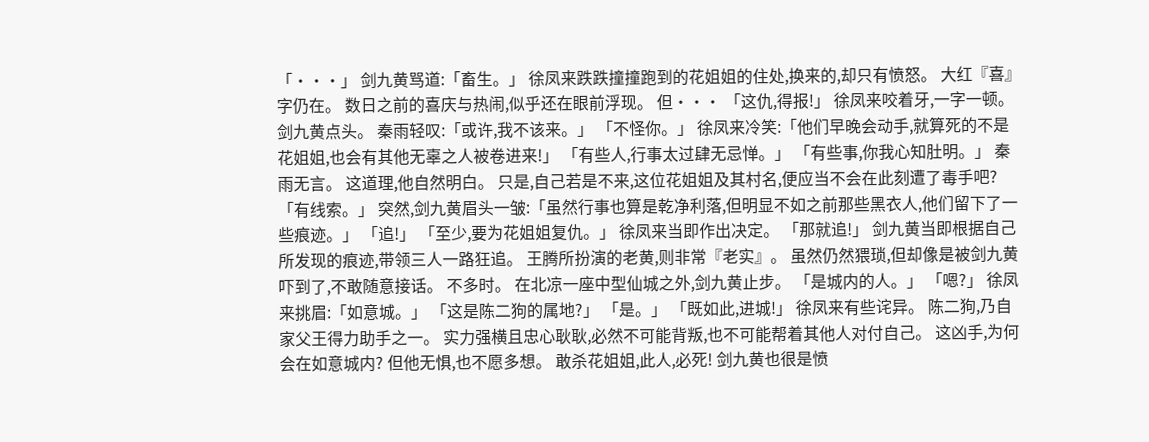「···」 剑九黄骂道:「畜生。」 徐凤来跌跌撞撞跑到的花姐姐的住处,换来的,却只有愤怒。 大红『喜』字仍在。 数日之前的喜庆与热闹,似乎还在眼前浮现。 但··· 「这仇,得报!」 徐凤来咬着牙,一字一顿。 剑九黄点头。 秦雨轻叹:「或许,我不该来。」 「不怪你。」 徐凤来冷笑:「他们早晚会动手,就算死的不是花姐姐,也会有其他无辜之人被卷进来!」 「有些人,行事太过肆无忌惮。」 「有些事,你我心知肚明。」 秦雨无言。 这道理,他自然明白。 只是,自己若是不来,这位花姐姐及其村名,便应当不会在此刻遭了毒手吧? 「有线索。」 突然,剑九黄眉头一皱:「虽然行事也算是乾净利落,但明显不如之前那些黑衣人,他们留下了一些痕迹。」 「追!」 「至少,要为花姐姐复仇。」 徐凤来当即作出决定。 「那就追!」 剑九黄当即根据自己所发现的痕迹,带领三人一路狂追。 王腾所扮演的老黄,则非常『老实』。 虽然仍然猥琐,但却像是被剑九黄吓到了,不敢随意接话。 不多时。 在北凉一座中型仙城之外,剑九黄止步。 「是城内的人。」 「嗯?」 徐凤来挑眉:「如意城。」 「这是陈二狗的属地?」 「是。」 「既如此,进城!」 徐凤来有些诧异。 陈二狗,乃自家父王得力助手之一。 实力强横且忠心耿耿,必然不可能背叛,也不可能帮着其他人对付自己。 这凶手,为何会在如意城内? 但他无惧,也不愿多想。 敢杀花姐姐,此人,必死! 剑九黄也很是愤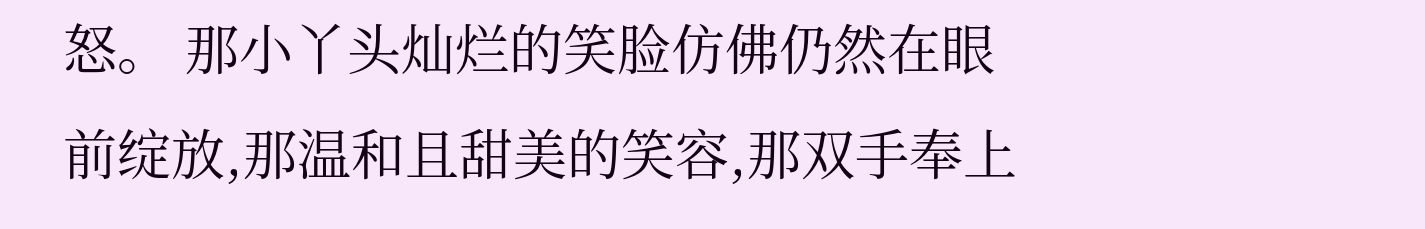怒。 那小丫头灿烂的笑脸仿佛仍然在眼前绽放,那温和且甜美的笑容,那双手奉上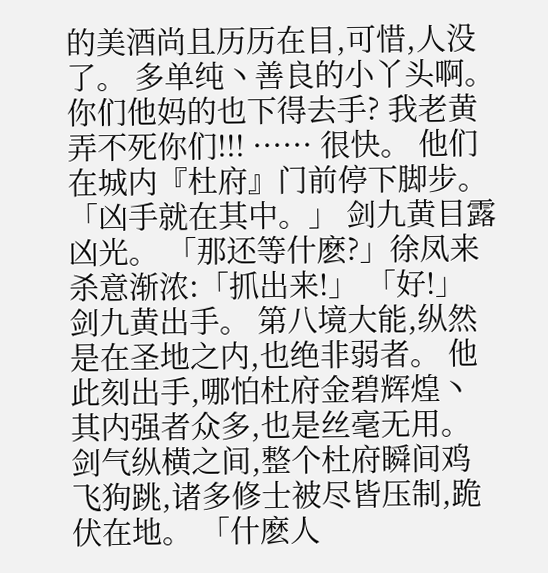的美酒尚且历历在目,可惜,人没了。 多单纯丶善良的小丫头啊。 你们他妈的也下得去手? 我老黄弄不死你们!!! ······ 很快。 他们在城内『杜府』门前停下脚步。 「凶手就在其中。」 剑九黄目露凶光。 「那还等什麽?」徐凤来杀意渐浓:「抓出来!」 「好!」 剑九黄出手。 第八境大能,纵然是在圣地之内,也绝非弱者。 他此刻出手,哪怕杜府金碧辉煌丶其内强者众多,也是丝毫无用。 剑气纵横之间,整个杜府瞬间鸡飞狗跳,诸多修士被尽皆压制,跪伏在地。 「什麽人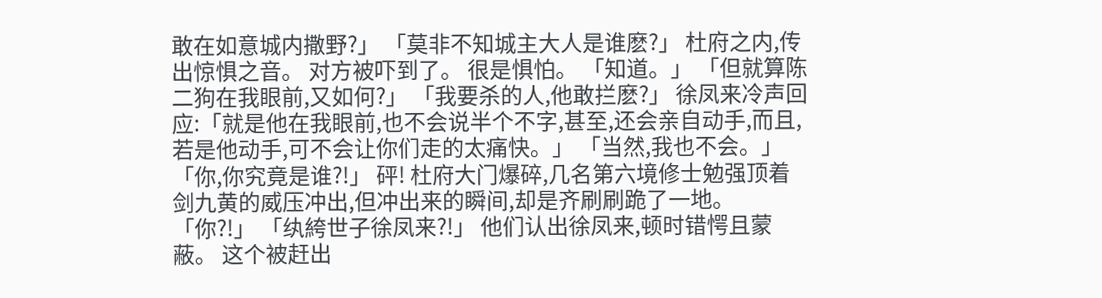敢在如意城内撒野?」 「莫非不知城主大人是谁麽?」 杜府之内,传出惊惧之音。 对方被吓到了。 很是惧怕。 「知道。」 「但就算陈二狗在我眼前,又如何?」 「我要杀的人,他敢拦麽?」 徐凤来冷声回应:「就是他在我眼前,也不会说半个不字,甚至,还会亲自动手,而且,若是他动手,可不会让你们走的太痛快。」 「当然,我也不会。」 「你,你究竟是谁?!」 砰! 杜府大门爆碎,几名第六境修士勉强顶着剑九黄的威压冲出,但冲出来的瞬间,却是齐刷刷跪了一地。 「你?!」 「纨絝世子徐凤来?!」 他们认出徐凤来,顿时错愕且蒙蔽。 这个被赶出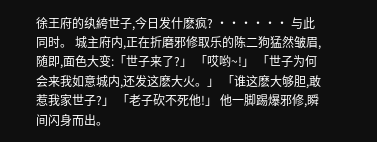徐王府的纨絝世子,今日发什麽疯? ······ 与此同时。 城主府内,正在折磨邪修取乐的陈二狗猛然皱眉,随即,面色大变:「世子来了?」 「哎哟~!」 「世子为何会来我如意城内,还发这麽大火。」 「谁这麽大够胆,敢惹我家世子?」 「老子砍不死他!」 他一脚踢爆邪修,瞬间闪身而出。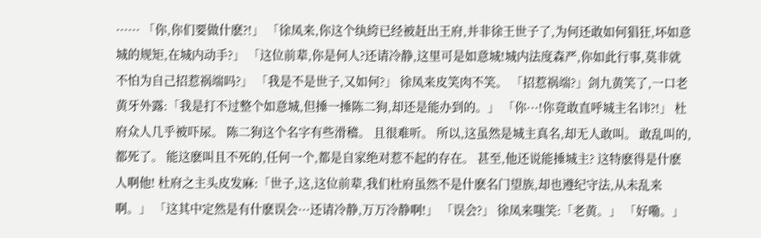······ 「你,你们要做什麽?!」 「徐凤来,你这个纨絝已经被赶出王府,并非徐王世子了,为何还敢如何猖狂,坏如意城的规矩,在城内动手?」 「这位前辈,你是何人?还请冷静,这里可是如意城!城内法度森严,你如此行事,莫非就不怕为自己招惹祸端吗?」 「我是不是世子,又如何?」 徐凤来皮笑肉不笑。 「招惹祸端?」剑九黄笑了,一口老黄牙外露:「我是打不过整个如意城,但捶一捶陈二狗,却还是能办到的。」 「你···!你竟敢直呼城主名讳?!」 杜府众人几乎被吓尿。 陈二狗这个名字有些滑稽。 且很难听。 所以,这虽然是城主真名,却无人敢叫。 敢乱叫的,都死了。 能这麽叫且不死的,任何一个,都是自家绝对惹不起的存在。 甚至,他还说能捶城主? 这特麽得是什麽人啊他! 杜府之主头皮发麻:「世子,这,这位前辈,我们杜府虽然不是什麽名门望族,却也遵纪守法,从未乱来啊。」 「这其中定然是有什麽误会···还请冷静,万万冷静啊!」 「误会?」 徐凤来嗤笑:「老黄。」 「好嘞。」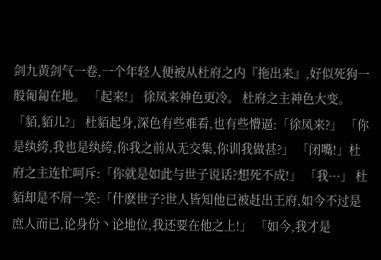剑九黄剑气一卷,一个年轻人便被从杜府之内『拖出来』,好似死狗一般匍匐在地。 「起来!」 徐凤来神色更冷。 杜府之主神色大变。 「貊,貊儿?」 杜貊起身,深色有些难看,也有些懵逼:「徐凤来?」 「你是纨絝,我也是纨絝,你我之前从无交集,你训我做甚?」 「闭嘴!」杜府之主连忙呵斥:「你就是如此与世子说话?想死不成!」 「我···」 杜貊却是不屑一笑:「什麽世子?世人皆知他已被赶出王府,如今不过是庶人而已,论身份丶论地位,我还要在他之上!」 「如今,我才是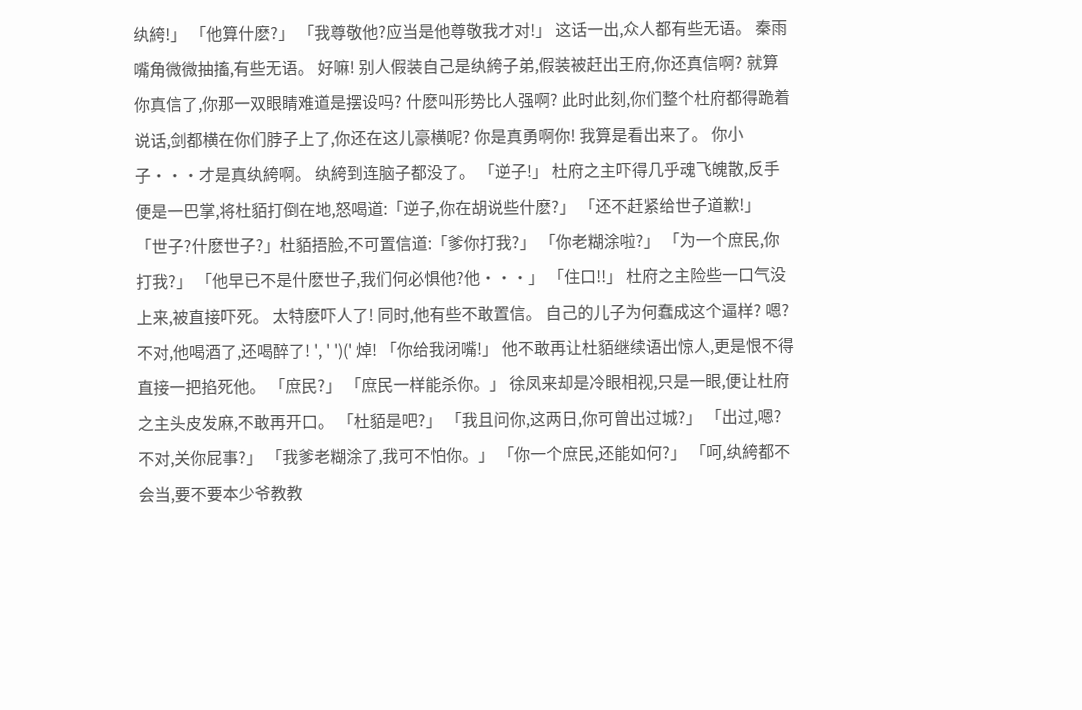纨絝!」 「他算什麽?」 「我尊敬他?应当是他尊敬我才对!」 这话一出,众人都有些无语。 秦雨嘴角微微抽搐,有些无语。 好嘛! 别人假装自己是纨絝子弟,假装被赶出王府,你还真信啊? 就算你真信了,你那一双眼睛难道是摆设吗? 什麽叫形势比人强啊? 此时此刻,你们整个杜府都得跪着说话,剑都横在你们脖子上了,你还在这儿豪横呢? 你是真勇啊你! 我算是看出来了。 你小子···才是真纨絝啊。 纨絝到连脑子都没了。 「逆子!」 杜府之主吓得几乎魂飞魄散,反手便是一巴掌,将杜貊打倒在地,怒喝道:「逆子,你在胡说些什麽?」 「还不赶紧给世子道歉!」 「世子?什麽世子?」杜貊捂脸,不可置信道:「爹你打我?」 「你老糊涂啦?」 「为一个庶民,你打我?」 「他早已不是什麽世子,我们何必惧他?他···」 「住口!!」 杜府之主险些一口气没上来,被直接吓死。 太特麽吓人了! 同时,他有些不敢置信。 自己的儿子为何蠢成这个逼样? 嗯? 不对,他喝酒了,还喝醉了! ', ' ')(' 焯! 「你给我闭嘴!」 他不敢再让杜貊继续语出惊人,更是恨不得直接一把掐死他。 「庶民?」 「庶民一样能杀你。」 徐凤来却是冷眼相视,只是一眼,便让杜府之主头皮发麻,不敢再开口。 「杜貊是吧?」 「我且问你,这两日,你可曾出过城?」 「出过,嗯?不对,关你屁事?」 「我爹老糊涂了,我可不怕你。」 「你一个庶民,还能如何?」 「呵,纨絝都不会当,要不要本少爷教教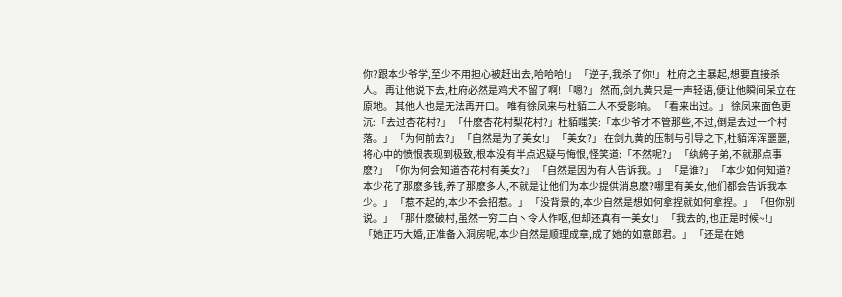你?跟本少爷学,至少不用担心被赶出去,哈哈哈!」 「逆子,我杀了你!」 杜府之主暴起,想要直接杀人。 再让他说下去,杜府必然是鸡犬不留了啊! 「嗯?」 然而,剑九黄只是一声轻语,便让他瞬间呆立在原地。 其他人也是无法再开口。 唯有徐凤来与杜貊二人不受影响。 「看来出过。」 徐凤来面色更沉:「去过杏花村?」 「什麽杏花村梨花村?」杜貊嗤笑:「本少爷才不管那些,不过,倒是去过一个村落。」 「为何前去?」 「自然是为了美女!」 「美女?」 在剑九黄的压制与引导之下,杜貊浑浑噩噩,将心中的愤恨表现到极致,根本没有半点迟疑与悔恨,怪笑道:「不然呢?」 「纨絝子弟,不就那点事麽?」 「你为何会知道杏花村有美女?」 「自然是因为有人告诉我。」 「是谁?」 「本少如何知道?本少花了那麽多钱,养了那麽多人,不就是让他们为本少提供消息麽?哪里有美女,他们都会告诉我本少。」 「惹不起的,本少不会招惹。」 「没背景的,本少自然是想如何拿捏就如何拿捏。」 「但你别说。」 「那什麽破村,虽然一穷二白丶令人作呕,但却还真有一美女!」 「我去的,也正是时候~!」 「她正巧大婚,正准备入洞房呢,本少自然是顺理成章,成了她的如意郎君。」 「还是在她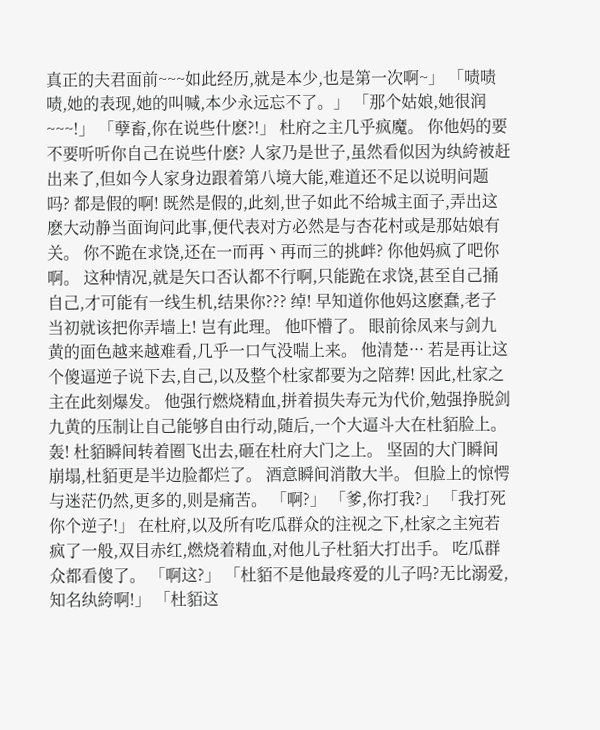真正的夫君面前~~~如此经历,就是本少,也是第一次啊~」 「啧啧啧,她的表现,她的叫喊,本少永远忘不了。」 「那个姑娘,她很润~~~!」 「孽畜,你在说些什麽?!」 杜府之主几乎疯魔。 你他妈的要不要听听你自己在说些什麽? 人家乃是世子,虽然看似因为纨絝被赶出来了,但如今人家身边跟着第八境大能,难道还不足以说明问题吗? 都是假的啊! 既然是假的,此刻,世子如此不给城主面子,弄出这麽大动静当面询问此事,便代表对方必然是与杏花村或是那姑娘有关。 你不跪在求饶,还在一而再丶再而三的挑衅? 你他妈疯了吧你啊。 这种情况,就是矢口否认都不行啊,只能跪在求饶,甚至自己捅自己,才可能有一线生机,结果你??? 绰! 早知道你他妈这麽蠢,老子当初就该把你弄墙上! 岂有此理。 他吓懵了。 眼前徐凤来与剑九黄的面色越来越难看,几乎一口气没喘上来。 他清楚··· 若是再让这个傻逼逆子说下去,自己,以及整个杜家都要为之陪葬! 因此,杜家之主在此刻爆发。 他强行燃烧精血,拼着损失寿元为代价,勉强挣脱剑九黄的压制让自己能够自由行动,随后,一个大逼斗大在杜貊脸上。 轰! 杜貊瞬间转着圈飞出去,砸在杜府大门之上。 坚固的大门瞬间崩塌,杜貊更是半边脸都烂了。 酒意瞬间消散大半。 但脸上的惊愕与迷茫仍然,更多的,则是痛苦。 「啊?」 「爹,你打我?」 「我打死你个逆子!」 在杜府,以及所有吃瓜群众的注视之下,杜家之主宛若疯了一般,双目赤红,燃烧着精血,对他儿子杜貊大打出手。 吃瓜群众都看傻了。 「啊这?」 「杜貊不是他最疼爱的儿子吗?无比溺爱,知名纨絝啊!」 「杜貊这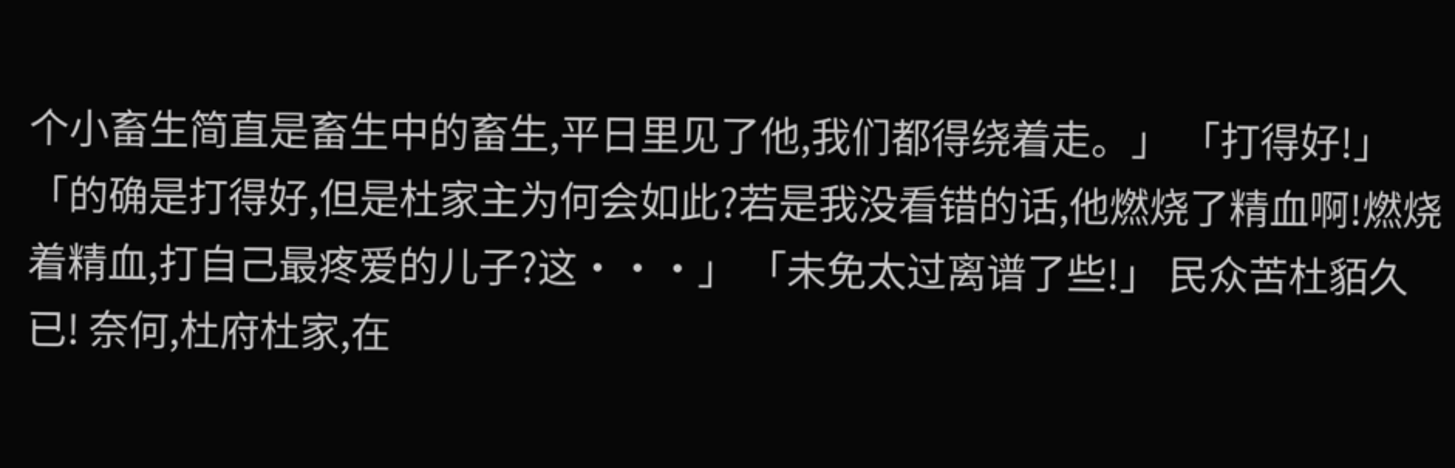个小畜生简直是畜生中的畜生,平日里见了他,我们都得绕着走。」 「打得好!」 「的确是打得好,但是杜家主为何会如此?若是我没看错的话,他燃烧了精血啊!燃烧着精血,打自己最疼爱的儿子?这···」 「未免太过离谱了些!」 民众苦杜貊久已! 奈何,杜府杜家,在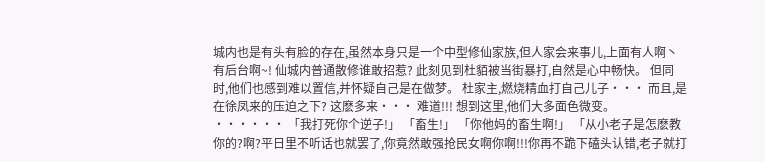城内也是有头有脸的存在,虽然本身只是一个中型修仙家族,但人家会来事儿,上面有人啊丶有后台啊~! 仙城内普通散修谁敢招惹? 此刻见到杜貊被当街暴打,自然是心中畅快。 但同时,他们也感到难以置信,并怀疑自己是在做梦。 杜家主,燃烧精血打自己儿子··· 而且,是在徐凤来的压迫之下? 这麽多来··· 难道!!! 想到这里,他们大多面色微变。 ······ 「我打死你个逆子!」 「畜生!」 「你他妈的畜生啊!」 「从小老子是怎麽教你的?啊?平日里不听话也就罢了,你竟然敢强抢民女啊你啊!!!你再不跪下磕头认错,老子就打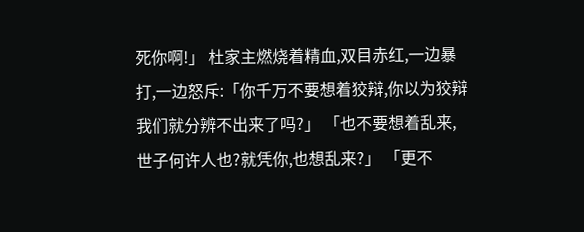死你啊!」 杜家主燃烧着精血,双目赤红,一边暴打,一边怒斥:「你千万不要想着狡辩,你以为狡辩我们就分辨不出来了吗?」 「也不要想着乱来,世子何许人也?就凭你,也想乱来?」 「更不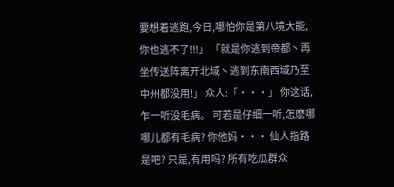要想着逃跑,今日,哪怕你是第八境大能,你也逃不了!!!」 「就是你逃到帝都丶再坐传送阵离开北域丶逃到东南西域乃至中州都没用!」 众人:「···」 你这话,乍一听没毛病。 可若是仔细一听,怎麽哪哪儿都有毛病? 你他妈··· 仙人指路是吧? 只是,有用吗? 所有吃瓜群众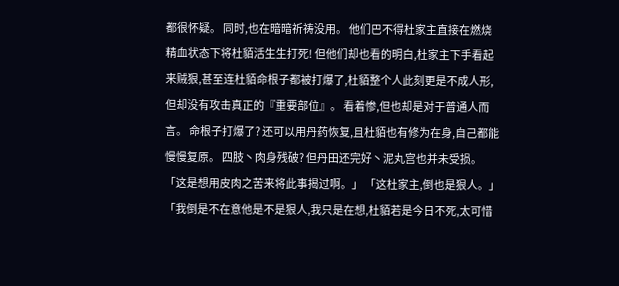都很怀疑。 同时,也在暗暗祈祷没用。 他们巴不得杜家主直接在燃烧精血状态下将杜貊活生生打死! 但他们却也看的明白,杜家主下手看起来贼狠,甚至连杜貊命根子都被打爆了,杜貊整个人此刻更是不成人形,但却没有攻击真正的『重要部位』。 看着惨,但也却是对于普通人而言。 命根子打爆了? 还可以用丹药恢复,且杜貊也有修为在身,自己都能慢慢复原。 四肢丶肉身残破? 但丹田还完好丶泥丸宫也并未受损。 「这是想用皮肉之苦来将此事揭过啊。」 「这杜家主,倒也是狠人。」 「我倒是不在意他是不是狠人,我只是在想,杜貊若是今日不死,太可惜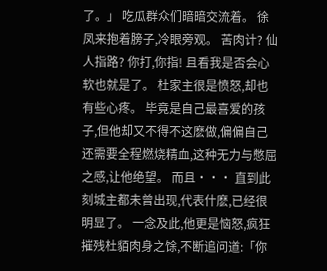了。」 吃瓜群众们暗暗交流着。 徐凤来抱着膀子,冷眼旁观。 苦肉计? 仙人指路? 你打,你指! 且看我是否会心软也就是了。 杜家主很是愤怒,却也有些心疼。 毕竟是自己最喜爱的孩子,但他却又不得不这麽做,偏偏自己还需要全程燃烧精血,这种无力与憋屈之感,让他绝望。 而且··· 直到此刻城主都未曾出现,代表什麽,已经很明显了。 一念及此,他更是恼怒,疯狂摧残杜貊肉身之馀,不断追问道:「你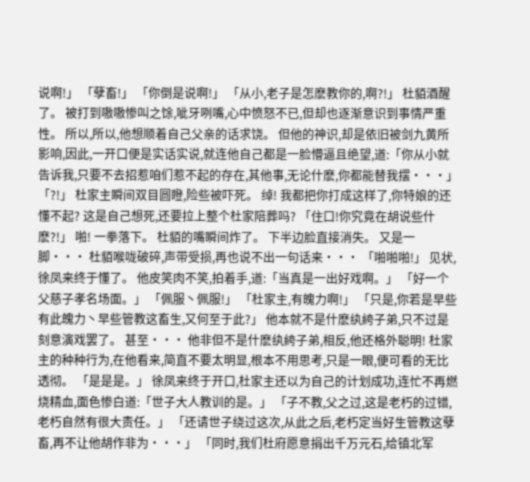说啊!」 「孽畜!」 「你倒是说啊!」 「从小,老子是怎麽教你的,啊?!」 杜貊酒醒了。 被打到嗷嗷惨叫之馀,呲牙咧嘴,心中愤怒不已,但却也逐渐意识到事情严重性。 所以,所以,他想顺着自己父亲的话求饶。 但他的神识,却是依旧被剑九黄所影响,因此,一开口便是实话实说,就连他自己都是一脸懵逼且绝望,道:「你从小就告诉我,只要不去招惹咱们惹不起的存在,其他事,无论什麽,你都能替我摆···」 「?!」 杜家主瞬间双目圆瞪,险些被吓死。 绰! 我都把你打成这样了,你特娘的还懂不起? 这是自己想死,还要拉上整个杜家陪葬吗? 「住口!你究竟在胡说些什麽?!」 啪! 一拳落下。 杜貊的嘴瞬间炸了。 下半边脸直接消失。 又是一脚··· 杜貊喉咙破碎,声带受损,再也说不出一句话来··· 「啪啪啪!」 见状,徐凤来终于懂了。 他皮笑肉不笑,拍着手,道:「当真是一出好戏啊。」 「好一个父慈子孝名场面。」 「佩服丶佩服!」 「杜家主,有魄力啊!」 「只是,你若是早些有此魄力丶早些管教这畜生,又何至于此?」 他本就不是什麽纨絝子弟,只不过是刻意演戏罢了。 甚至··· 他非但不是什麽纨絝子弟,相反,他还格外聪明! 杜家主的种种行为,在他看来,简直不要太明显,根本不用思考,只是一眼,便可看的无比透彻。 「是是是。」 徐凤来终于开口,杜家主还以为自己的计划成功,连忙不再燃烧精血,面色惨白道:「世子大人教训的是。」 「子不教,父之过,这是老朽的过错,老朽自然有很大责任。」 「还请世子绕过这次,从此之后,老朽定当好生管教这孽畜,再不让他胡作非为···」 「同时,我们杜府愿意捐出千万元石,给镇北军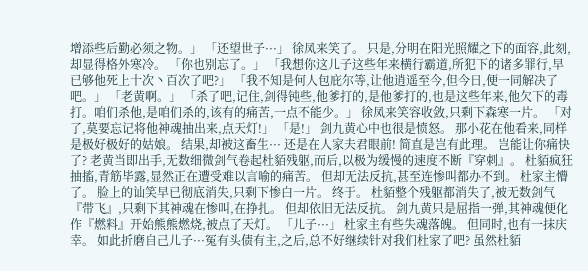增添些后勤必须之物。」 「还望世子···」 徐凤来笑了。 只是,分明在阳光照耀之下的面容,此刻,却显得格外寒冷。 「你也别忘了。」 「我想你这儿子这些年来横行霸道,所犯下的诸多罪行,早已够他死上十次丶百次了吧?」 「我不知是何人包庇尔等,让他逍遥至今,但今日,便一同解决了吧。」 「老黄啊。」 「杀了吧,记住,剑得钝些,他爹打的,是他爹打的,也是这些年来,他欠下的毒打。咱们杀他,是咱们杀的,该有的痛苦,一点不能少。」 徐凤来笑容收敛,只剩下森寒一片。 「对了,莫要忘记将他神魂抽出来,点天灯!」 「是!」 剑九黄心中也很是愤怒。 那小花在他看来,同样是极好极好的姑娘。 结果,却被这畜生··· 还是在人家夫君眼前! 简直是岂有此理。 岂能让你痛快了? 老黄当即出手,无数细微剑气卷起杜貊残躯,而后,以极为缓慢的速度不断『穿刺』。 杜貊疯狂抽搐,青筋毕露,显然正在遭受难以言喻的痛苦。 但却无法反抗,甚至连惨叫都办不到。 杜家主懵了。 脸上的讪笑早已彻底消失,只剩下惨白一片。 终于。 杜貊整个残躯都消失了,被无数剑气『带飞』,只剩下其神魂在惨叫,在挣扎。 但却依旧无法反抗。 剑九黄只是屈指一弹,其神魂便化作『燃料』开始熊熊燃烧,被点了天灯。 「儿子···」 杜家主有些失魂落魄。 但同时,也有一抹庆幸。 如此折磨自己儿子···冤有头债有主,之后,总不好继续针对我们杜家了吧? 虽然杜貊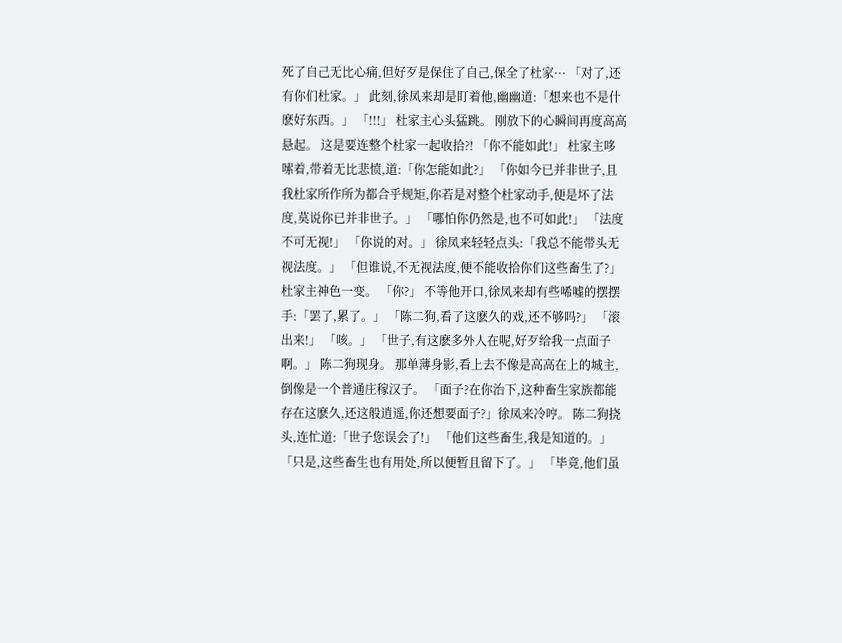死了自己无比心痛,但好歹是保住了自己,保全了杜家··· 「对了,还有你们杜家。」 此刻,徐凤来却是盯着他,幽幽道:「想来也不是什麽好东西。」 「!!!」 杜家主心头猛跳。 刚放下的心瞬间再度高高悬起。 这是要连整个杜家一起收拾?! 「你不能如此!」 杜家主哆嗦着,带着无比悲愤,道:「你怎能如此?」 「你如今已并非世子,且我杜家所作所为都合乎规矩,你若是对整个杜家动手,便是坏了法度,莫说你已并非世子。」 「哪怕你仍然是,也不可如此!」 「法度不可无视!」 「你说的对。」 徐凤来轻轻点头:「我总不能带头无视法度。」 「但谁说,不无视法度,便不能收拾你们这些畜生了?」 杜家主神色一变。 「你?」 不等他开口,徐凤来却有些唏嘘的摆摆手:「罢了,累了。」 「陈二狗,看了这麽久的戏,还不够吗?」 「滚出来!」 「咳。」 「世子,有这麽多外人在呢,好歹给我一点面子啊。」 陈二狗现身。 那单薄身影,看上去不像是高高在上的城主,倒像是一个普通庄稼汉子。 「面子?在你治下,这种畜生家族都能存在这麽久,还这般逍遥,你还想要面子?」徐凤来冷哼。 陈二狗挠头,连忙道:「世子您误会了!」 「他们这些畜生,我是知道的。」 「只是,这些畜生也有用处,所以便暂且留下了。」 「毕竟,他们虽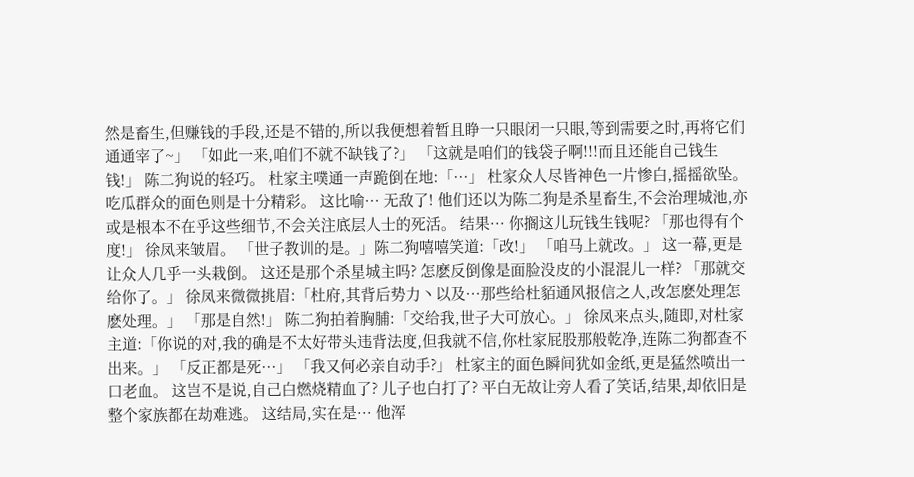然是畜生,但赚钱的手段,还是不错的,所以我便想着暂且睁一只眼闭一只眼,等到需要之时,再将它们通通宰了~」 「如此一来,咱们不就不缺钱了?」 「这就是咱们的钱袋子啊!!!而且还能自己钱生钱!」 陈二狗说的轻巧。 杜家主噗通一声跪倒在地:「···」 杜家众人尽皆神色一片惨白,摇摇欲坠。 吃瓜群众的面色则是十分精彩。 这比喻··· 无敌了! 他们还以为陈二狗是杀星畜生,不会治理城池,亦或是根本不在乎这些细节,不会关注底层人士的死活。 结果··· 你搁这儿玩钱生钱呢? 「那也得有个度!」 徐凤来皱眉。 「世子教训的是。」陈二狗嘻嘻笑道:「改!」 「咱马上就改。」 这一幕,更是让众人几乎一头栽倒。 这还是那个杀星城主吗? 怎麽反倒像是面脸没皮的小混混儿一样? 「那就交给你了。」 徐凤来微微挑眉:「杜府,其背后势力丶以及···那些给杜貊通风报信之人,改怎麽处理怎麽处理。」 「那是自然!」 陈二狗拍着胸脯:「交给我,世子大可放心。」 徐凤来点头,随即,对杜家主道:「你说的对,我的确是不太好带头违背法度,但我就不信,你杜家屁股那般乾净,连陈二狗都查不出来。」 「反正都是死···」 「我又何必亲自动手?」 杜家主的面色瞬间犹如金纸,更是猛然喷出一口老血。 这岂不是说,自己白燃烧精血了? 儿子也白打了? 平白无故让旁人看了笑话,结果,却依旧是整个家族都在劫难逃。 这结局,实在是··· 他浑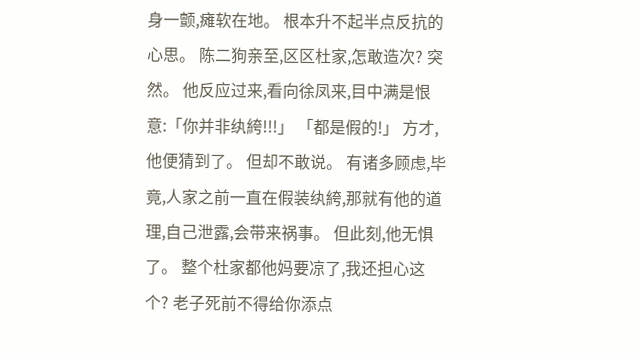身一颤,瘫软在地。 根本升不起半点反抗的心思。 陈二狗亲至,区区杜家,怎敢造次? 突然。 他反应过来,看向徐凤来,目中满是恨意:「你并非纨絝!!!」 「都是假的!」 方才,他便猜到了。 但却不敢说。 有诸多顾虑,毕竟,人家之前一直在假装纨絝,那就有他的道理,自己泄露,会带来祸事。 但此刻,他无惧了。 整个杜家都他妈要凉了,我还担心这个? 老子死前不得给你添点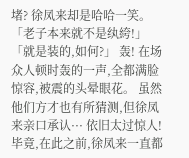堵? 徐凤来却是哈哈一笑。 「老子本来就不是纨絝!」 「就是装的,如何?」 轰! 在场众人顿时轰的一声,全都满脸惊容,被震的头晕眼花。 虽然他们方才也有所猜测,但徐凤来亲口承认··· 依旧太过惊人! 毕竟,在此之前,徐凤来一直都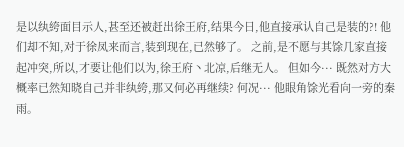是以纨絝面目示人,甚至还被赶出徐王府,结果今日,他直接承认自己是装的?! 他们却不知,对于徐凤来而言,装到现在,已然够了。 之前,是不愿与其馀几家直接起冲突,所以,才要让他们以为,徐王府丶北凉,后继无人。 但如今··· 既然对方大概率已然知晓自己并非纨絝,那又何必再继续? 何况··· 他眼角馀光看向一旁的秦雨。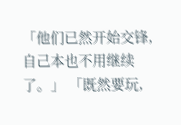「他们已然开始交锋,自己本也不用继续了。」 「既然要玩,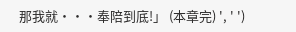那我就···奉陪到底!」 (本章完) ', ' ')